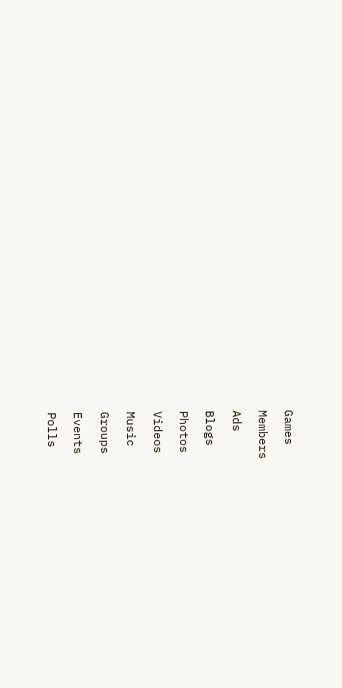Games

Members

Ads

Blogs

Photos

Videos

Music

Groups

Events

Polls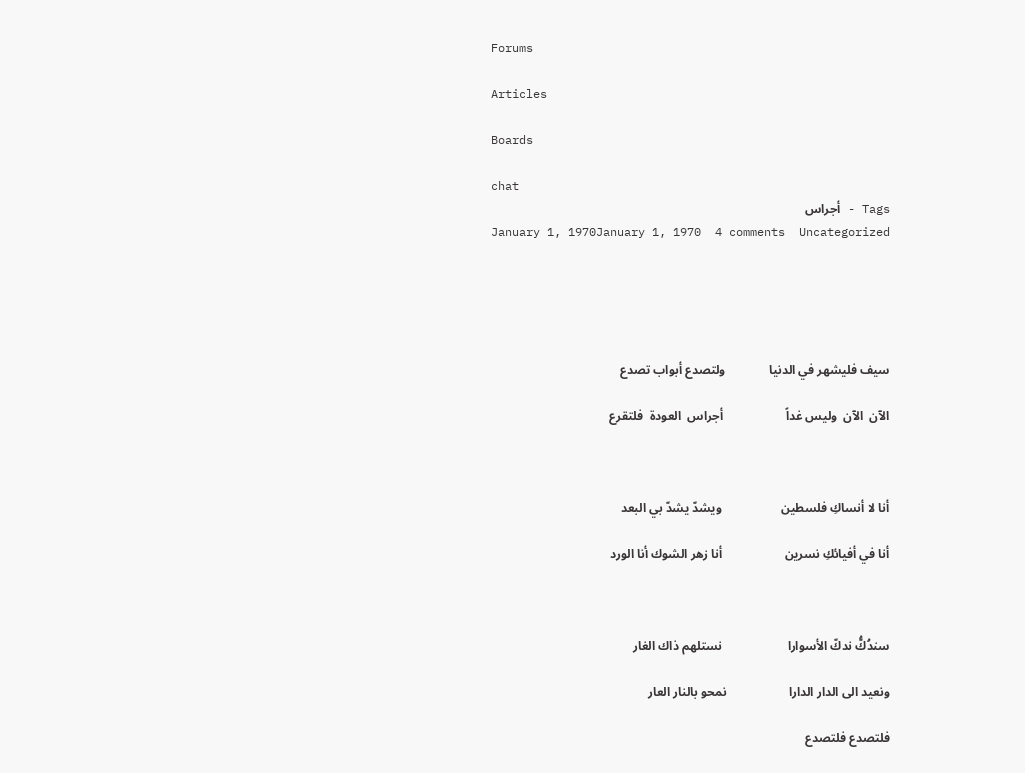Forums

Articles

Boards

chat
Tags - أجراس
January 1, 1970January 1, 1970  4 comments  Uncategorized





سيف فليشهر في الدنيا              ولتصدع أبواب تصدع

الآن  الآن  وليس غداً                    أجراس  العودة  فلتقرع



أنا لا أنساكِ فلسطين                   ويشدّ يشدّ بي البعد

أنا في أفيائكِ نسرين                    أنا زهر الشوك أنا الورد



سندُكُّ ندكّ الأسوارا                     نستلهم ذاك الغار

ونعيد الى الدار الدارا                    نمحو بالنار العار

فلتصدع فلتصدع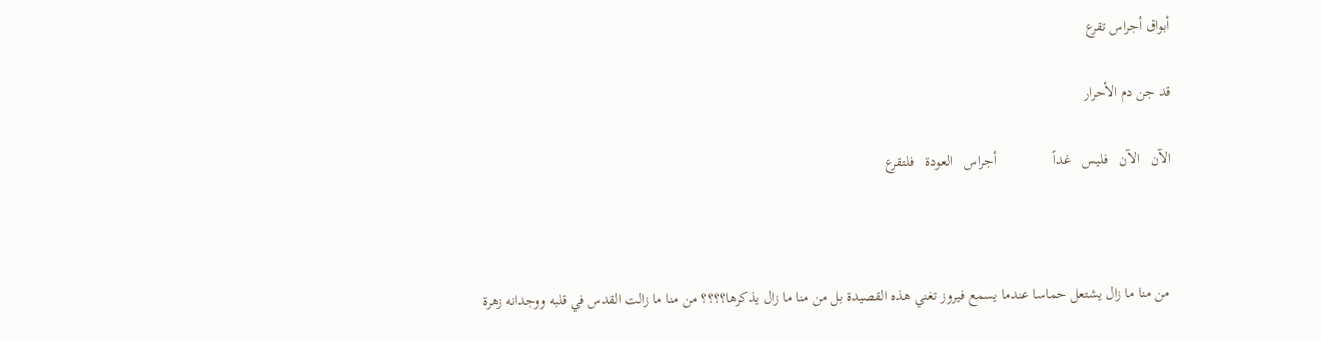أبواق أجراس تقرع

قد جن دم الأحرار

الآن   الآن   فليس   غداً               أجراس   العودة   فلتقرع



 من منا ما زال يشتعل حماسا عندما يسمع فيروز تغني هذه القصيدة بل من منا ما زال يذكرها؟؟؟؟ من منا ما زالت القدس في قلبه ووجدانه زهرة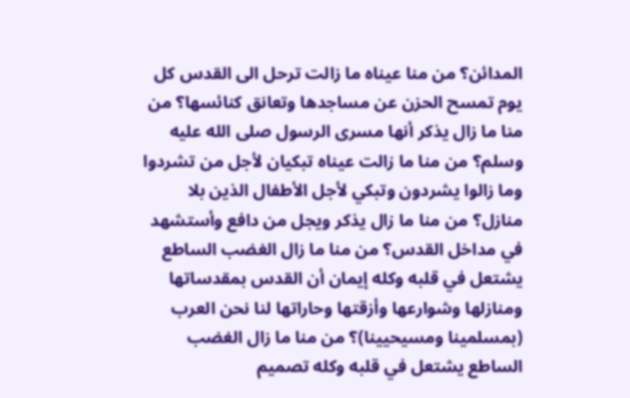المدائن؟ من منا عيناه ما زالت ترحل الى القدس كل يوم تمسح الحزن عن مساجدها وتعانق كنائسها؟ من منا ما زال يذكر أنها مسرى الرسول صلى الله عليه وسلم؟ من منا ما زالت عيناه تبكيان لأجل من تشردوا وما زالوا يشردون وتبكي لأجل الأطفال الذين بلا منازل؟ من منا ما زال يذكر ويجل من دافع وأستشهد في مداخل القدس؟ من منا ما زال الغضب الساطع يشتعل في قلبه وكله إيمان أن القدس بمقدساتها ومنازلها وشوارعها وأزقتها وحاراتها لنا نحن العرب (بمسلمينا ومسيحيينا)؟ من منا ما زال الغضب الساطع يشتعل في قلبه وكله تصميم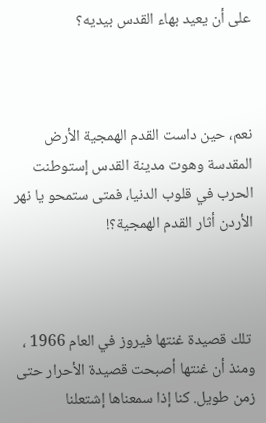على أن يعيد بهاء القدس بيديه؟



نعم، حين داست القدم الهمجية الأرض المقدسة وهوت مدينة القدس إستوطنت الحرب في قلوب الدنيا، فمتى ستمحو يا نهر الأردن أثار القدم الهمجية؟!



 تلك قصيدة غنتها فيروز في العام 1966 ، ومنذ أن غنتها أصبحت قصيدة الأحرار حتى زمن طويل. كنا إذا سمعناها إشتعلنا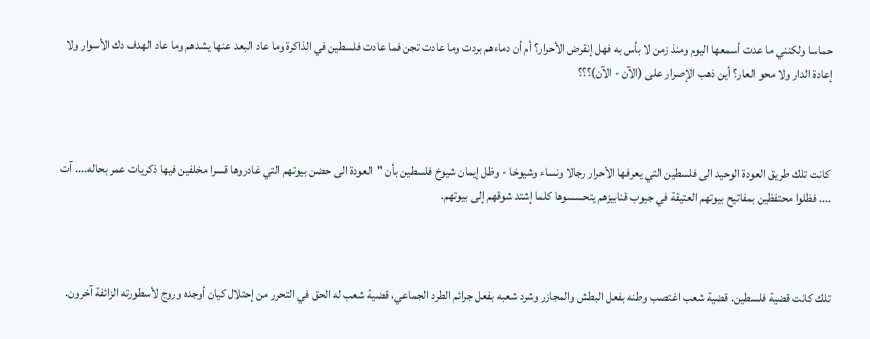حماسا ولكنني ما عدت أسمعها اليوم ومنذ زمن لا بأس به فهل إنقرض الأحرار؟ أم أن دماءهم بردت وما عادت تجن فما عادت فلسطين في الذاكرة وما عاد البعد عنها يشدهم وما عاد الهدف دك الأسوار ولا إعادة الدار ولا محو العار؟ أين ذهب الإصرار على (الآن - الآن)؟؟؟



 كانت تلك طريق العودة الوحيد الى فلسطين التي يعرفها الأحرار رجالا ونساء وشيوخا - وظل إيمان شيوخ فلسطين بأن "العودة الى حضن بيوتهم التي غادروها قسرا مخلفين فيها ذكريات عمر بحاله.... آت .... فظلوا محتفظين بمفاتيح بيوتهم العتيقة في جيوب قنابيزهم يتحسسوها كلما إشتد شوقهم إلى بيوتهم.



تلك كانت قضية فلسطين. قضية شعب اغتصب وطنه بفعل البطش والمجازر وشرد شعبه بفعل جرائم الطرد الجماعي، قضية شعب له الحق في التحرر من إحتلال كيان أوجده وروج لأسطورته الزائفة آخرون.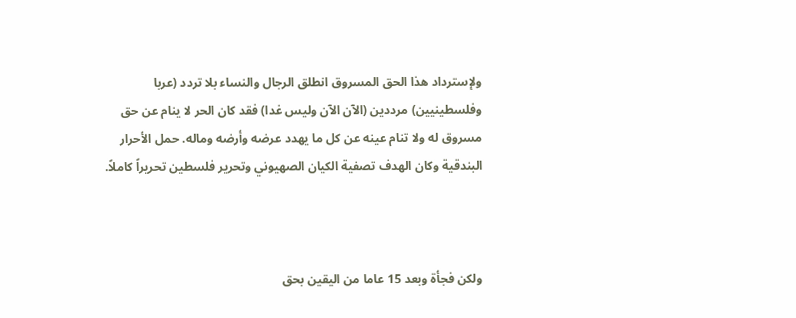ولإسترداد هذا الحق المسروق انطلق الرجال والنساء بلا تردد (عربا وفلسطينيين) مرددين (الآن الآن وليس غدا) فقد كان الحر لا ينام عن حق مسروق له ولا تنام عينه عن كل ما يهدد عرضه وأرضه وماله. حمل الأحرار البندقية وكان الهدف تصفية الكيان الصهيوني وتحرير فلسطين تحريراً كاملاً.



ولكن فجأة وبعد 15 عاما من اليقين بحق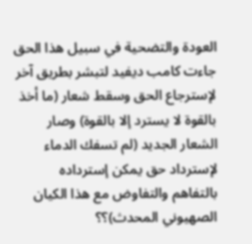العودة والتضحية في سبيل هذا الحق جاءت كامب ديفيد لتبشر بطريق آخر لإسترجاع الحق وسقط شعار (ما أخذ بالقوة لا يسترد إلا بالقوة) وصار الشعار الجديد (لم تسفك الدماء لإسترداد حق يمكن إسترداده بالتفاهم والتفاوض مع هذا الكيان الصهيوني المحدث)؟؟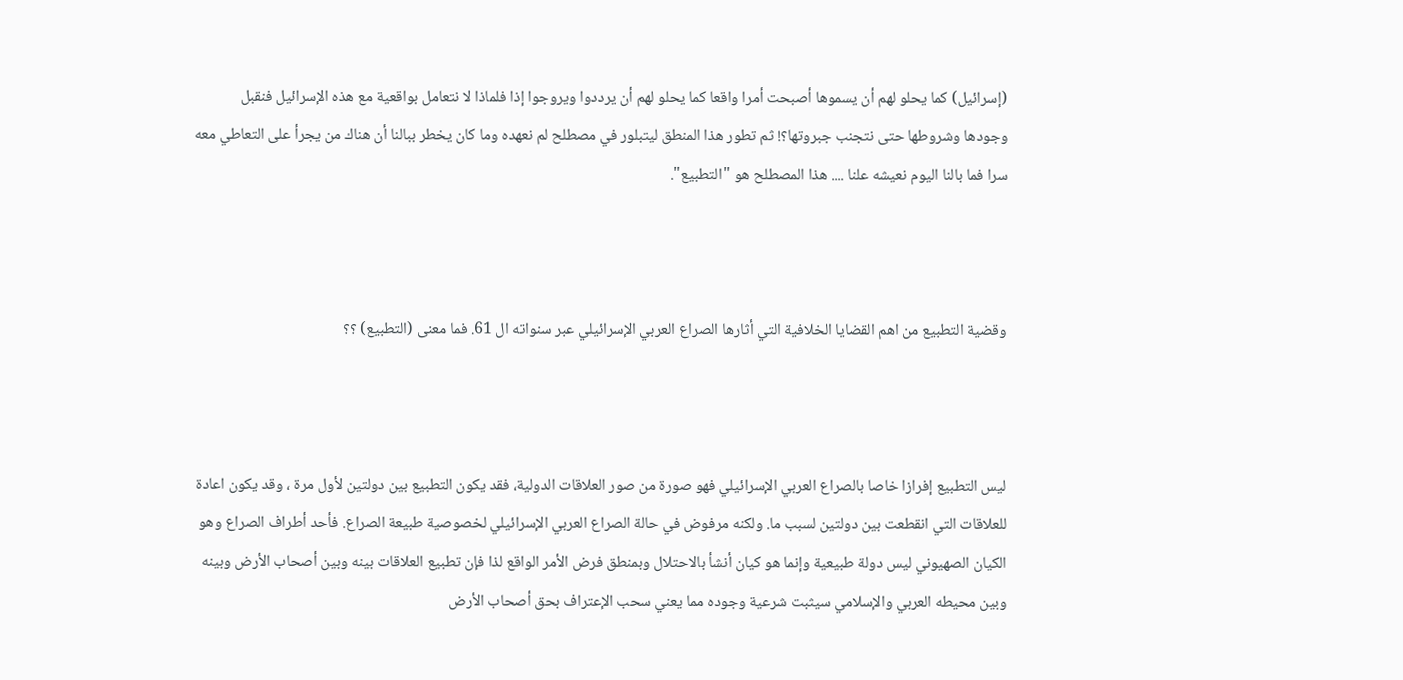(إسرائيل) كما يحلو لهم أن يسموها أصبحت أمرا واقعا كما يحلو لهم أن يرددوا ويروجوا إذا فلماذا لا نتعامل بواقعية مع هذه الإسرائيل فنقبل وجودها وشروطها حتى نتجنب جبروتها؟! ثم تطور هذا المنطق ليتبلور في مصطلح لم نعهده وما كان يخطر ببالنا أن هناك من يجرأ على التعاطي معه سرا فما بالنا اليوم نعيشه علنا .... هذا المصطلح هو "التطبيع".



وقضية التطبيع من اهم القضايا الخلافية التي أثارها الصراع العربي الإسرائيلي عبر سنواته ال 61. فما معنى (التطبيع) ؟؟



ليس التطبيع إفرازا خاصا بالصراع العربي الإسرائيلي فهو صورة من صور العلاقات الدولية، فقد يكون التطبيع بين دولتين لأول مرة ، وقد يكون اعادة للعلاقات التي انقطعت بين دولتين لسبب ما. ولكنه مرفوض في حالة الصراع العربي الإسرائيلي لخصوصية طبيعة الصراع. فأحد أطراف الصراع وهو الكيان الصهيوني ليس دولة طبيعية وإنما هو كيان أنشأ بالاحتلال وبمنطق فرض الأمر الواقع لذا فإن تطبيع العلاقات بينه وبين أصحاب الأرض وبينه وبين محيطه العربي والإسلامي سيثبت شرعية وجوده مما يعني سحب الإعتراف بحق أصحاب الأرض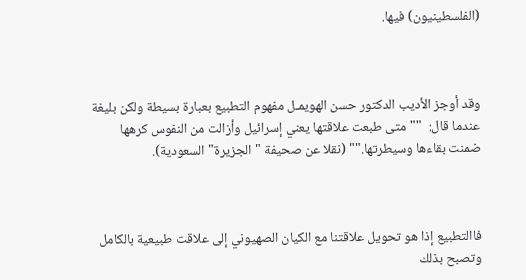(الفلسطينيون) فيها.



وقد أوجز الأديب الدكتور حسن الهويمـل مفهوم التطبيع بعبارة بسيطة ولكن بليغة عندما قال:  ""متى طبعت علاقتها يعني إسرائيل وأزالت من النفوس كرهها ضمنت بقاءها وسيطرتها."" (نقلا عن صحيفة "الجزيرة" السعودية).



فاالتطبيع إذا هو تحويل علاقتنا مع الكيان الصهيوني إلى علاقت طبيعية بالكامل وتصبح بذلك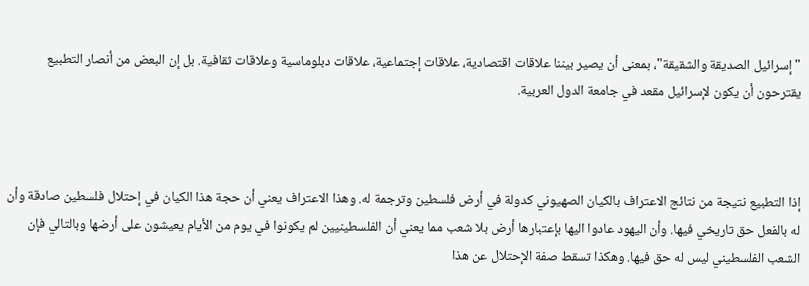"إسرائيل الصديقة والشقيقة"، بمعنى أن يصير بيننا علاقات اقتصادية، علاقات إجتماعية، علاقات دبلوماسية وعلاقات ثقافية. بل إن البعض من أنصار التطبيع يقترحون أن يكون لإسرائيل مقعد في جامعة الدول العربية.



إذا التطبيع نتيجة من نتائج الاعتراف بالكيان الصهيوني كدولة في أرض فلسطين وترجمة له. وهذا الاعتراف يعني أن حجة هذا الكيان في إحتلال فلسطين صادقة وأن له بالفعل حق تاريخي فيها. وأن اليهود عادوا اليها بإعتبارها أرض بلا شعب مما يعني أن الفلسطينيين لم يكونوا في يوم من الأيام يعيشون على أرضها وبالتالي فإن الشعب الفلسطيني ليس له حق فيها. وهكذا تسقط صفة الإحتلال عن هذا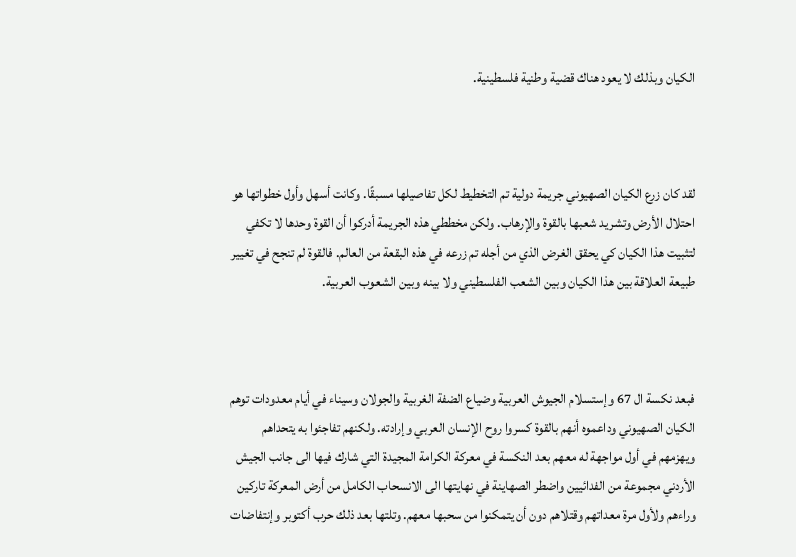الكيان وبذلك لا يعود هناك قضية وطنية فلسطينية.



لقد كان زرع الكيان الصهيوني جريمة دولية تم التخطيط لكل تفاصيلها مسبقًا. وكانت أسهل وأول خطواتها هو احتلال الأرض وتشريد شعبها بالقوة والإرهاب. ولكن مخططي هذه الجريمة أدركوا أن القوة وحدها لا تكفي لتثبيت هذا الكيان كي يحقق الغرض الذي من أجله تم زرعه في هذه البقعة من العالم. فالقوة لم تنجح في تغيير طبيعة العلاقة بين هذا الكيان وبين الشعب الفلسطيني ولا بينه وبين الشعوب العربية.



فبعد نكسة ال 67 وإستسلام الجيوش العربية وضياع الضفة الغربية والجولان وسيناء في أيام معدودات توهم الكيان الصهيوني وداعموه أنهم بالقوة كسروا روح الإنسان العربي وإرادته. ولكنهم تفاجئوا به يتحداهم ويهزمهم في أول مواجهة له معهم بعد النكسة في معركة الكرامة المجيدة التي شارك فيها الى جانب الجيش الأردني مجموعة من الفدائيين واضطر الصهاينة في نهايتها الى الانسحاب الكامل من أرض المعركة تاركين وراءهم ولأول مرة معداتهم وقتلاهم دون أن يتمكنوا من سحبها معهم. وتلتها بعد ذلك حرب أكتوبر وإنتفاضات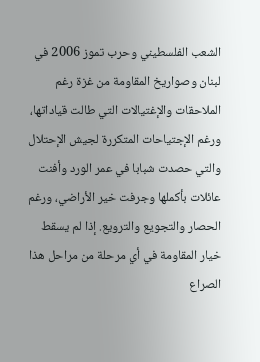الشعب الفلسطيني وحرب تموز 2006 في لبنان وصواريخ المقاومة من غزة رغم الملاحقات والإغتيالات التي طالت قياداتها، ورغم الإجتياحات المتكررة لجيش الإحتلال والتي حصدت شبابا في عمر الورد وأفنت عائلات بأكملها وجرفت خير الأراضي، ورغم الحصار والتجويع والترويع. إذا لم يسقط خيار المقاومة في أي مرحلة من مراحل هذا الصراع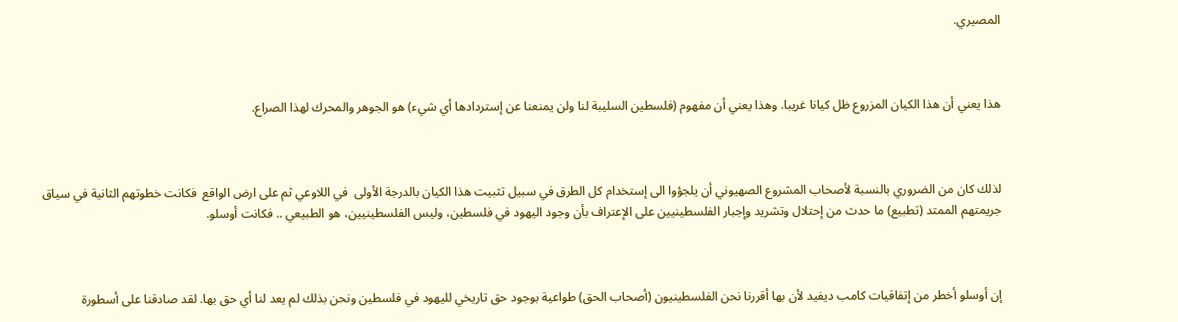المصيري.



هذا يعني أن هذا الكيان المزروع ظل كيانا غريبا. وهذا يعني أن مفهوم (فلسطين السليبة لنا ولن يمنعنا عن إستردادها أي شيء) هو الجوهر والمحرك لهذا الصراع.



لذلك كان من الضروري بالنسبة لأصحاب المشروع الصهيوني أن يلجؤوا الى إستخدام كل الطرق في سبيل تثبيت هذا الكيان بالدرجة الأولى  في اللاوعي ثم على ارض الواقع  فكانت خطوتهم الثانية في سياق جريمتهم الممتد (تطبيع) ما حدث من إحتلال وتشريد وإجبار الفلسطينيين على الإعتراف بأن وجود اليهود في فلسطين، وليس الفلسطينيين، هو الطبيعي .. فكانت أوسلو.



إن أوسلو أخطر من إتفاقيات كامب ديفيد لأن بها أقررنا نحن الفلسطينيون (أصحاب الحق) طواعية بوجود حق تاريخي لليهود في فلسطين ونحن بذلك لم يعد لنا أي حق بها. لقد صادقنا على أسطورة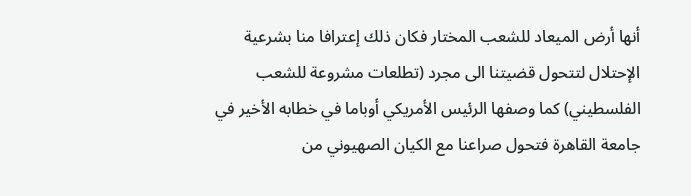أنها أرض الميعاد للشعب المختار فكان ذلك إعترافا منا بشرعية الإحتلال لتتحول قضيتنا الى مجرد (تطلعات مشروعة للشعب الفلسطيني) كما وصفها الرئيس الأمريكي أوباما في خطابه الأخير في جامعة القاهرة فتحول صراعنا مع الكيان الصهيوني من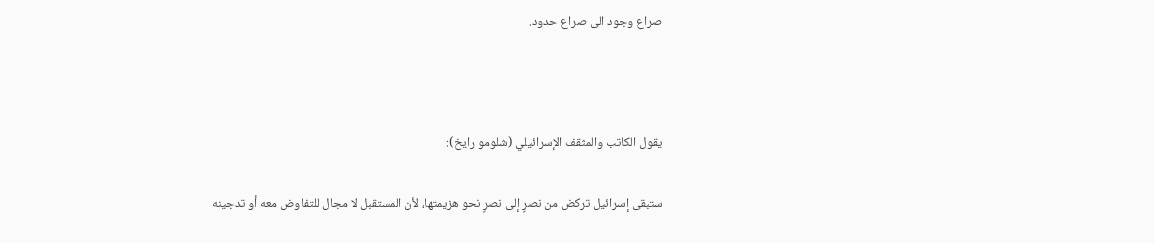صراع وجود الى صراع حدود.



يقول الكاتب والمثقف الإسرائيلي (شلومو رايخ):

ستبقى إسرائيل تركض من نصرٍ إلى نصرٍ نحو هزيمتها، لأن المستقبل لا مجال للتفاوض معه أو تدجينه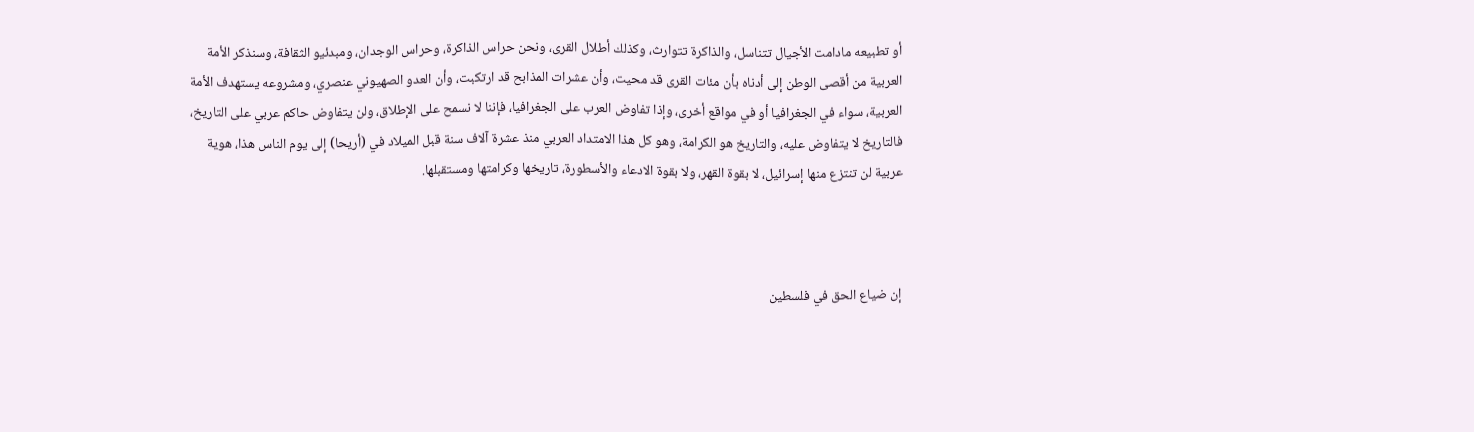أو تطبيعه مادامت الأجيال تتناسل، والذاكرة تتوارث، وكذلك أطلال القرى، ونحن حراس الذاكرة، وحراس الوجدان، ومبدئيو الثقافة، وسنذكر الأمة العربية من أقصى الوطن إلى أدناه بأن مئات القرى قد محيت، وأن عشرات المذابح قد ارتكبت، وأن العدو الصهيوني عنصري، ومشروعه يستهدف الأمة العربية، سواء في الجغرافيا أو في مواقع أخرى، وإذا تفاوض العرب على الجغرافيا، فإننا لا نسمح على الإطلاق، ولن يتفاوض حاكم عربي على التاريخ، فالتاريخ لا يتفاوض عليه، والتاريخ هو الكرامة، وهو كل هذا الامتداد العربي منذ عشرة آلاف سنة قبل الميلاد في (أريحا) إلى يوم الناس هذا، هوية عربية لن تنتزع منها إسرائيل، لا بقوة القهر، ولا بقوة الادعاء والأسطورة، تاريخها وكرامتها ومستقبلها.



إن ضياع الحق في فلسطين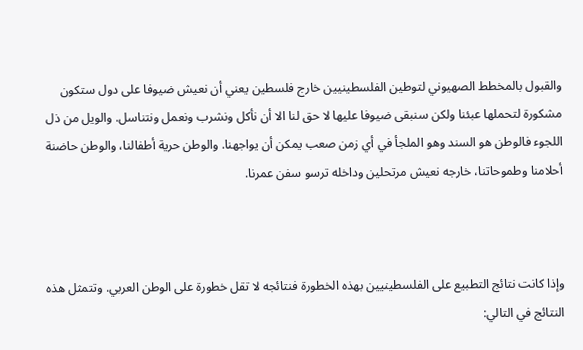والقبول بالمخطط الصهيوني لتوطين الفلسطينيين خارج فلسطين يعني أن نعيش ضيوفا على دول ستكون مشكورة لتحملها عبئنا ولكن سنبقى ضيوفا عليها لا حق لنا الا أن نأكل ونشرب ونعمل ونتناسل. والويل من ذل اللجوء فالوطن هو السند وهو الملجأ في أي زمن صعب يمكن أن يواجهنا. والوطن حرية أطفالنا، والوطن حاضنة أحلامنا وطموحاتنا، خارجه نعيش مرتحلين وداخله ترسو سفن عمرنا.



وإذا كانت نتائج التطبيع على الفلسطينيين بهذه الخطورة فنتائجه لا تقل خطورة على الوطن العربي. وتتمثل هذه النتائج في التالي: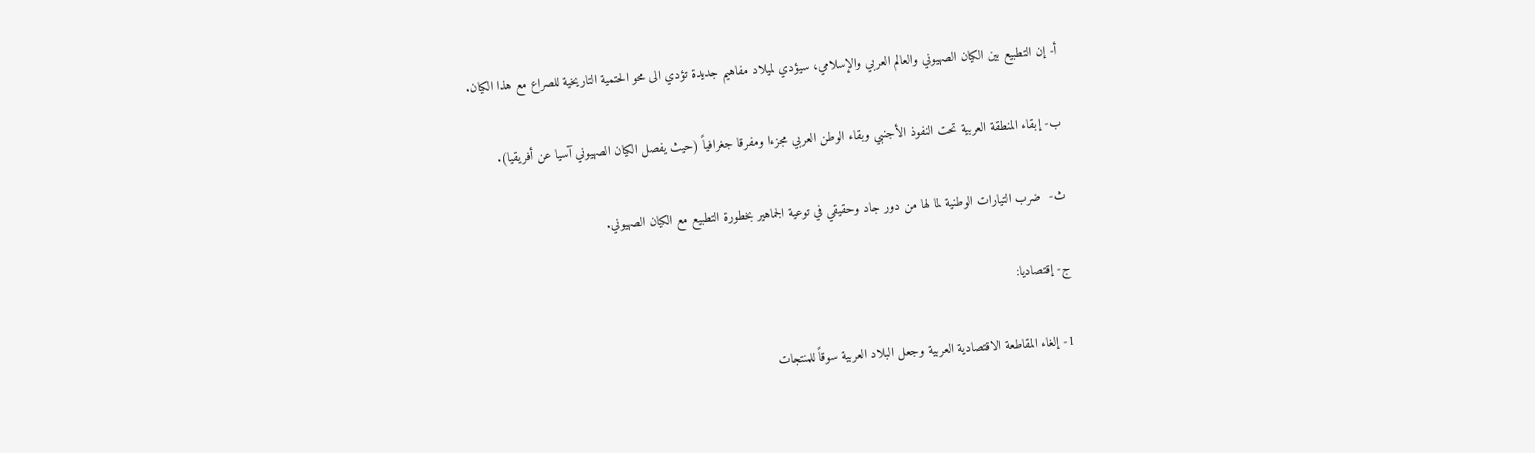أ- إن التطبيع بين الكيان الصهيوني والعالم العربي والإسلامي، سيؤدي لميلاد مفاهيم جديدة تؤدي الى محو الحتمية التاريخية للصراع مع هذا الكيان.

ب- إبقاء المنطقة العربية تحت النفوذ الأجنبي وبقاء الوطن العربي مجزءا ومفرقا جغرافياً (حيث يفصل الكيان الصهيوني آسيا عن أفريقيا).

ث-  ضرب التيارات الوطنية لما لها من دور جاد وحقيقي في توعية الجماهير بخطورة التطبيع مع الكيان الصهيوني.

ج- إقتصاديا:

1- إلغاء المقاطعة الاقتصادية العربية وجعل البلاد العربية سوقاً للمنتجات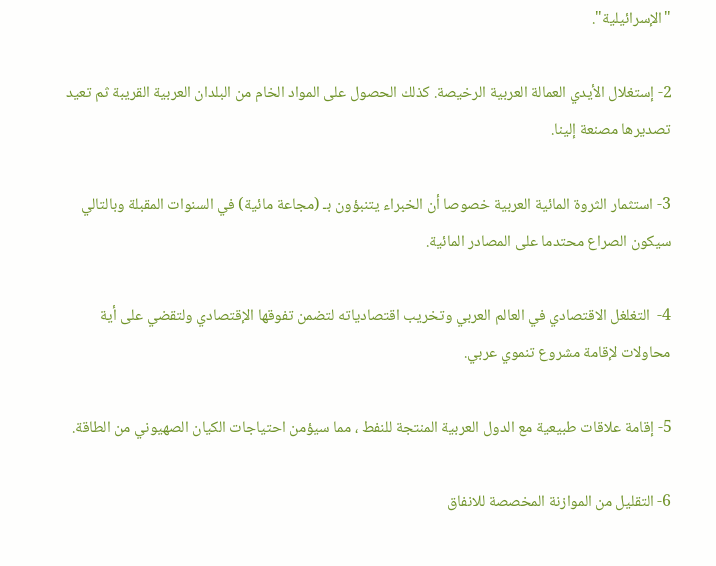"الإسرائيلية".

2- إستغلال الأيدي العمالة العربية الرخيصة. كذلك الحصول على المواد الخام من البلدان العربية القريبة ثم تعيد تصديرها مصنعة إلينا.

3- استثمار الثروة المائية العربية خصوصا أن الخبراء يتنبؤون بـ (مجاعة مائية) في السنوات المقبلة وبالتالي سيكون الصراع محتدما على المصادر المائية.

4-  التغلغل الاقتصادي في العالم العربي وتخريب اقتصادياته لتضمن تفوقها الإقتصادي ولتقضي على أية محاولات لإقامة مشروع تنموي عربي.

5- إقامة علاقات طبيعية مع الدول العربية المنتجة للنفط ، مما سيؤمن احتياجات الكيان الصهيوني من الطاقة.

6- التقليل من الموازنة المخصصة للانفاق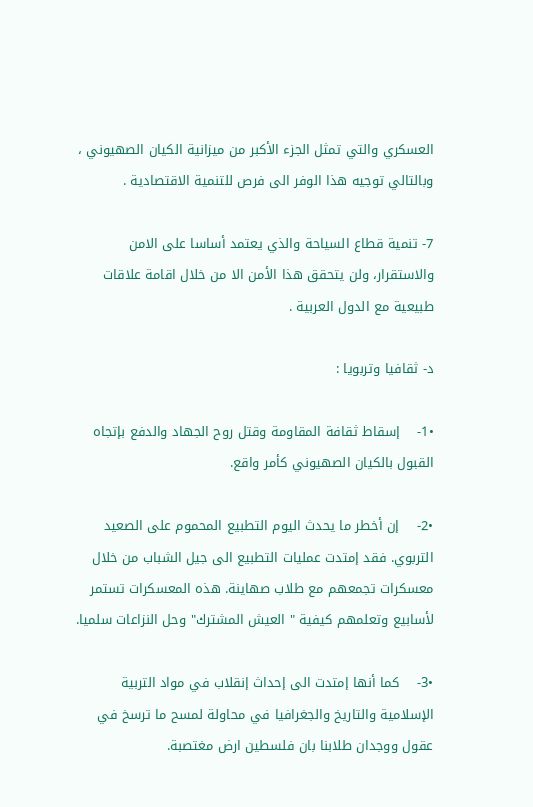العسكري والتي تمثل الجزء الأكبر من ميزانية الكيان الصهيوني ، وبالتالي توجيه هذا الوفر الى فرص للتنمية الاقتصادية .

7- تنمية قطاع السياحة والذي يعتمد أساسا على الامن والاستقرار، ولن يتحقق هذا الأمن الا من خلال اقامة علاقات طبيعية مع الدول العربية .

د- ثقافيا وتربويا :

•1-    إسقاط ثقافة المقاومة وقتل روح الجهاد والدفع بإتجاه القبول بالكيان الصهيوني كأمر واقع.

•2-    إن أخطر ما يحدث اليوم التطبيع المحموم على الصعيد التربوي. فقد إمتدت عمليات التطبيع الى جيل الشباب من خلال معسكرات تجمعهم مع طلاب صهاينة. هذه المعسكرات تستمر لأسابيع وتعلمهم كيفية " العيش المشترك" وحل النزاعات سلميا.

•3-    كما أنها إمتدت الى إحداث إنقلاب في مواد التربية الإسلامية والتاريخ والجغرافيا في محاولة لمسح ما ترسخ في عقول ووجدان طلابنا بان فلسطين ارض مغتصبة.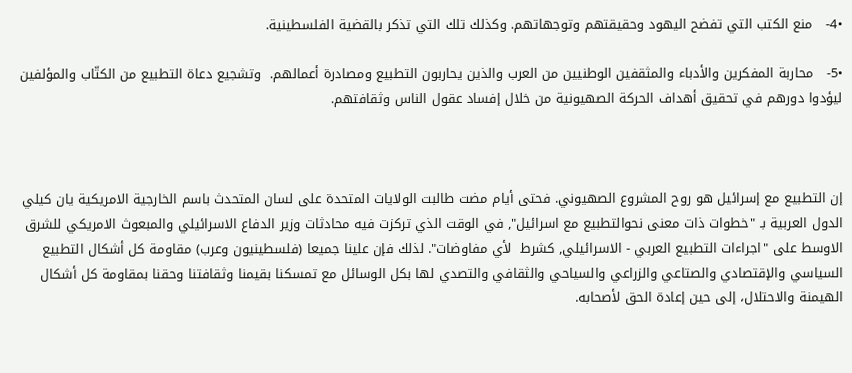•4-   منع الكتب التي تفضح اليهود وحقيقتهم وتوجهاتهم. وكذلك تلك التي تذكر بالقضية الفلسطينية.

•5-   محاربة المفكرين والأدباء والمثقفين الوطنيين من العرب والذين يحاربون التطبيع ومصادرة أعمالهم.  وتشجيع دعاة التطبيع من الكتّاب والمؤلفين ليؤدوا دورهم في تحقيق أهداف الحركة الصهيونية من خلال إفساد عقول الناس وثقافتهم.



إن التطبيع مع إسرائيل هو روح المشروع الصهيوني. فحتى أيام مضت طالبت الولايات المتحدة على لسان المتحدث باسم الخارجية الامريكية يان كيلي الدول العربية بـ "خطوات ذات معنى نحوالتطبيع مع اسرائيل", في الوقت الذي تركزت فيه محادثات وزير الدفاع الاسرائيلي والمبعوث الامريكي للشرق الاوسط على "اجراءات التطبيع العربي - الاسرائيلي, كشرط  لأي مفاوضات". لذلك فإن علينا جميعا (فلسطينيون وعرب) مقاومة كل أشكال التطبيع السياسي والإقتصادي والصتاعي والزراعي والسياحي والثقافي والتصدي لها بكل الوسائل مع تمسكنا بقيمنا وثقافتنا وحقنا بمقاومة كل أشكال الهيمنة والاحتلال، إلى حين إعادة الحق لأصحابه.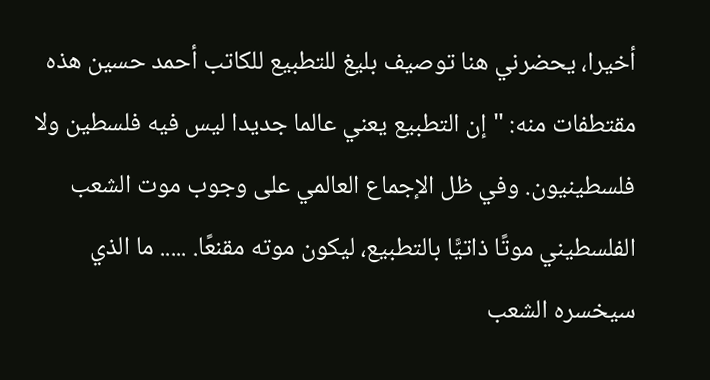أخيرا، يحضرني هنا توصيف بليغ للتطبيع للكاتب أحمد حسين هذه مقتطفات منه: "إن التطبيع يعني عالما جديدا ليس فيه فلسطين ولا فلسطينيون. وفي ظل الإجماع العالمي على وجوب موت الشعب الفلسطيني موتًا ذاتيًّا بالتطبيع، ليكون موته مقنعًا. ..... ما الذي سيخسره الشعب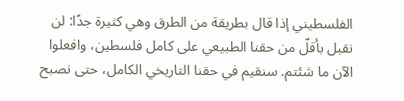الفلسطيني إذا قال بطريقة من الطرق وهي كثيرة جدًا: لن نقبل بأقلّ من حقنا الطبيعي على كامل فلسطين، وافعلوا الآن ما شئتم. سنقيم في حقنا التاريخي الكامل، حتى نصبح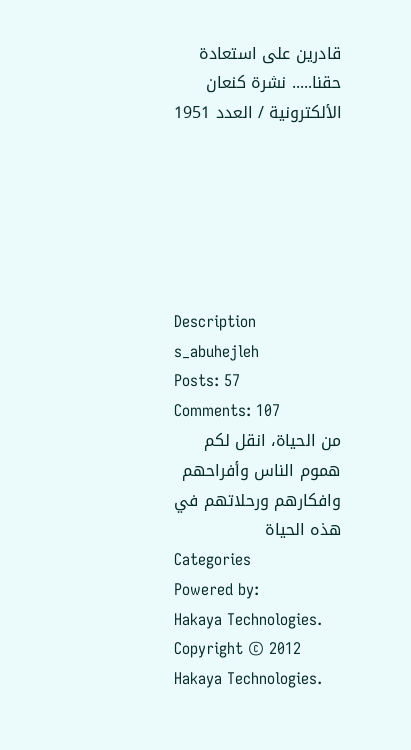قادرين على استعادة حقنا..... نشرة كنعان الألكترونية / العدد 1951






Description
s_abuhejleh
Posts: 57
Comments: 107
من الحياة، انقل لكم هموم الناس وأفراحهم وافكارهم ورحلاتهم في هذه الحياة
Categories
Powered by:
Hakaya Technologies.
Copyright © 2012 Hakaya Technologies.